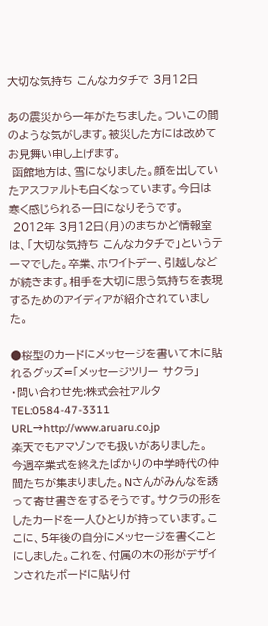大切な気持ち こんなカタチで 3月12日

あの震災から一年がたちました。ついこの間のような気がします。被災した方には改めてお見舞い申し上げます。
 函館地方は、雪になりました。顔を出していたアスファルトも白くなっています。今日は寒く感じられる一日になりそうです。
 2012年 3月12日(月)のまちかど情報室は、「大切な気持ち こんなカタチで」というテーマでした。卒業、ホワイトデー、引越しなどが続きます。相手を大切に思う気持ちを表現するためのアイディアが紹介されていました。

●桜型のカードにメッセージを書いて木に貼れるグッズ=「メッセージツリー サクラ」
・問い合わせ先:株式会社アルタ TEL:0584-47-3311
URL→http://www.aruaru.co.jp
楽天でもアマゾンでも扱いがありました。
今週卒業式を終えたばかりの中学時代の仲間たちが集まりました。Nさんがみんなを誘って寄せ書きをするそうです。サクラの形をしたカードを一人ひとりが持っています。ここに、5年後の自分にメッセージを書くことにしました。これを、付属の木の形がデザインされたボードに貼り付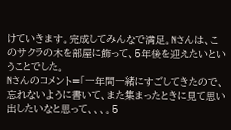けていきます。完成してみんなで満足。Nさんは、このサクラの木を部屋に飾って、5年後を迎えたいということでした。
Nさんのコメント=「一年間一緒にすごしてきたので、忘れないように書いて、また集まったときに見て思い出したいなと思って、、、。5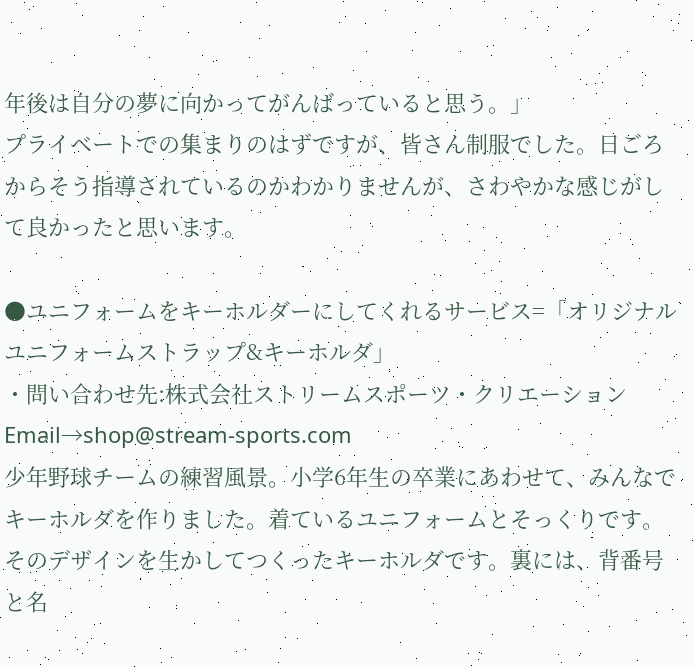年後は自分の夢に向かってがんばっていると思う。」
プライベートでの集まりのはずですが、皆さん制服でした。日ごろからそう指導されているのかわかりませんが、さわやかな感じがして良かったと思います。

●ユニフォームをキーホルダーにしてくれるサービス=「オリジナルユニフォームストラップ&キーホルダ」
・問い合わせ先:株式会社ストリームスポーツ・クリエーション
Email→shop@stream-sports.com
少年野球チームの練習風景。小学6年生の卒業にあわせて、みんなでキーホルダを作りました。着ているユニフォームとそっくりです。そのデザインを生かしてつくったキーホルダです。裏には、背番号と名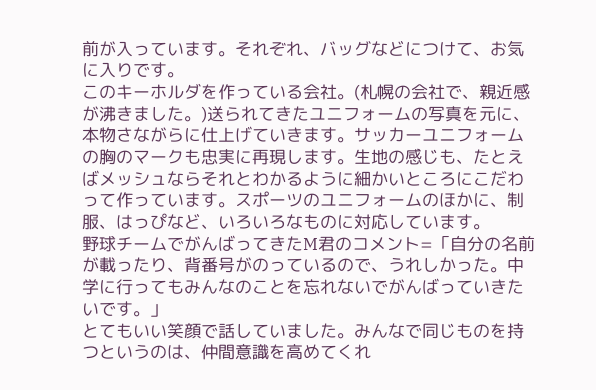前が入っています。それぞれ、バッグなどにつけて、お気に入りです。
このキーホルダを作っている会社。(札幌の会社で、親近感が沸きました。)送られてきたユニフォームの写真を元に、本物さながらに仕上げていきます。サッカーユニフォームの胸のマークも忠実に再現します。生地の感じも、たとえばメッシュならそれとわかるように細かいところにこだわって作っています。スポーツのユニフォームのほかに、制服、はっぴなど、いろいろなものに対応しています。
野球チームでがんばってきたM君のコメント=「自分の名前が載ったり、背番号がのっているので、うれしかった。中学に行ってもみんなのことを忘れないでがんばっていきたいです。」
とてもいい笑顔で話していました。みんなで同じものを持つというのは、仲間意識を高めてくれ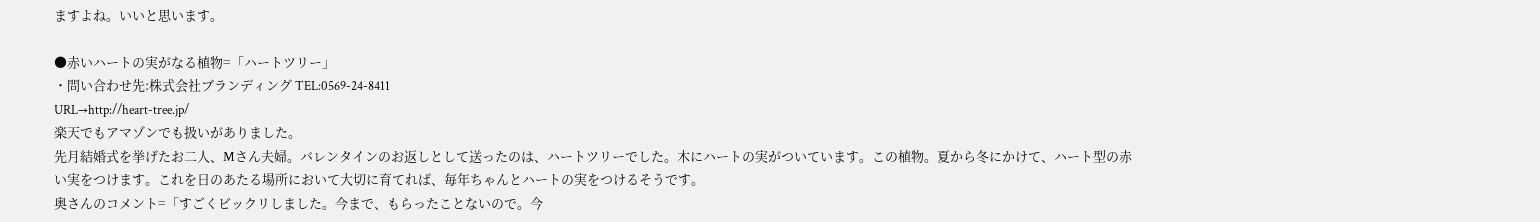ますよね。いいと思います。

●赤いハートの実がなる植物=「ハートツリー」
・問い合わせ先:株式会社ブランディング TEL:0569-24-8411
URL→http://heart-tree.jp/
楽天でもアマゾンでも扱いがありました。
先月結婚式を挙げたお二人、Mさん夫婦。バレンタインのお返しとして送ったのは、ハートツリーでした。木にハートの実がついています。この植物。夏から冬にかけて、ハート型の赤い実をつけます。これを日のあたる場所において大切に育てれば、毎年ちゃんとハートの実をつけるそうです。
奥さんのコメント=「すごくビックリしました。今まで、もらったことないので。今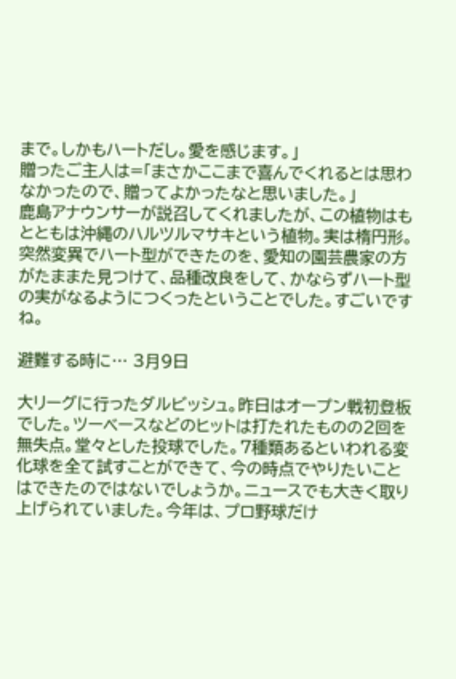まで。しかもハートだし。愛を感じます。」
贈ったご主人は=「まさかここまで喜んでくれるとは思わなかったので、贈ってよかったなと思いました。」
鹿島アナウンサーが説召してくれましたが、この植物はもとともは沖縄のハルツルマサキという植物。実は楕円形。突然変異でハート型ができたのを、愛知の園芸農家の方がたままた見つけて、品種改良をして、かならずハート型の実がなるようにつくったということでした。すごいですね。

避難する時に… 3月9日

大リーグに行ったダルビッシュ。昨日はオープン戦初登板でした。ツーベースなどのヒットは打たれたものの2回を無失点。堂々とした投球でした。7種類あるといわれる変化球を全て試すことができて、今の時点でやりたいことはできたのではないでしょうか。ニュースでも大きく取り上げられていました。今年は、プロ野球だけ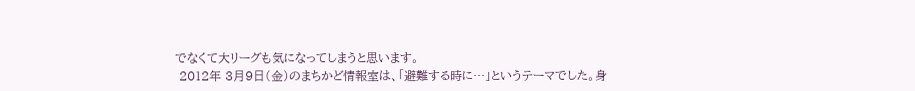でなくて大リーグも気になってしまうと思います。
 2012年 3月9日(金)のまちかど情報室は、「避難する時に…」というテーマでした。身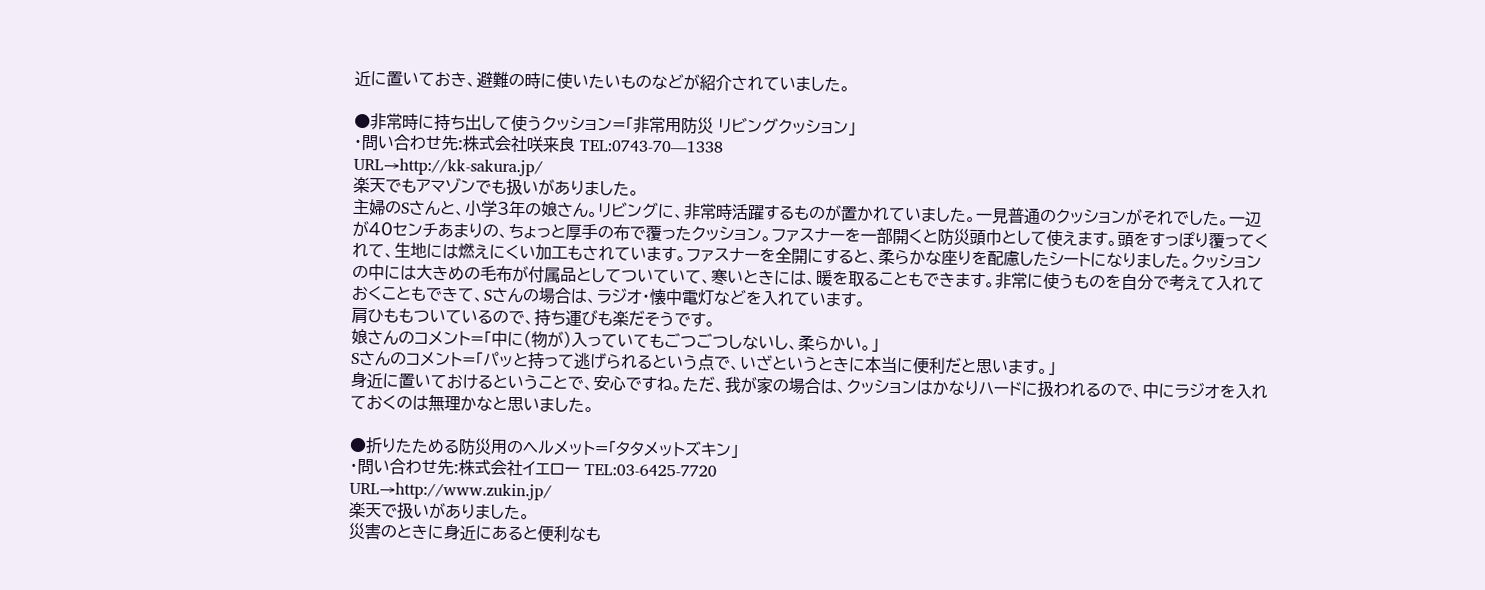近に置いておき、避難の時に使いたいものなどが紹介されていました。

●非常時に持ち出して使うクッション=「非常用防災 リビングクッション」
・問い合わせ先:株式会社咲来良 TEL:0743-70―1338
URL→http://kk-sakura.jp/
楽天でもアマゾンでも扱いがありました。
主婦のSさんと、小学3年の娘さん。リビングに、非常時活躍するものが置かれていました。一見普通のクッションがそれでした。一辺が40センチあまりの、ちょっと厚手の布で覆ったクッション。ファスナーを一部開くと防災頭巾として使えます。頭をすっぽり覆ってくれて、生地には燃えにくい加工もされています。ファスナーを全開にすると、柔らかな座りを配慮したシートになりました。クッションの中には大きめの毛布が付属品としてついていて、寒いときには、暖を取ることもできます。非常に使うものを自分で考えて入れておくこともできて、Sさんの場合は、ラジオ・懐中電灯などを入れています。
肩ひももついているので、持ち運びも楽だそうです。
娘さんのコメント=「中に(物が)入っていてもごつごつしないし、柔らかい。」
Sさんのコメント=「パッと持って逃げられるという点で、いざというときに本当に便利だと思います。」
身近に置いておけるということで、安心ですね。ただ、我が家の場合は、クッションはかなりハードに扱われるので、中にラジオを入れておくのは無理かなと思いました。

●折りたためる防災用のヘルメット=「タタメットズキン」
・問い合わせ先:株式会社イエロー TEL:03-6425-7720
URL→http://www.zukin.jp/
楽天で扱いがありました。
災害のときに身近にあると便利なも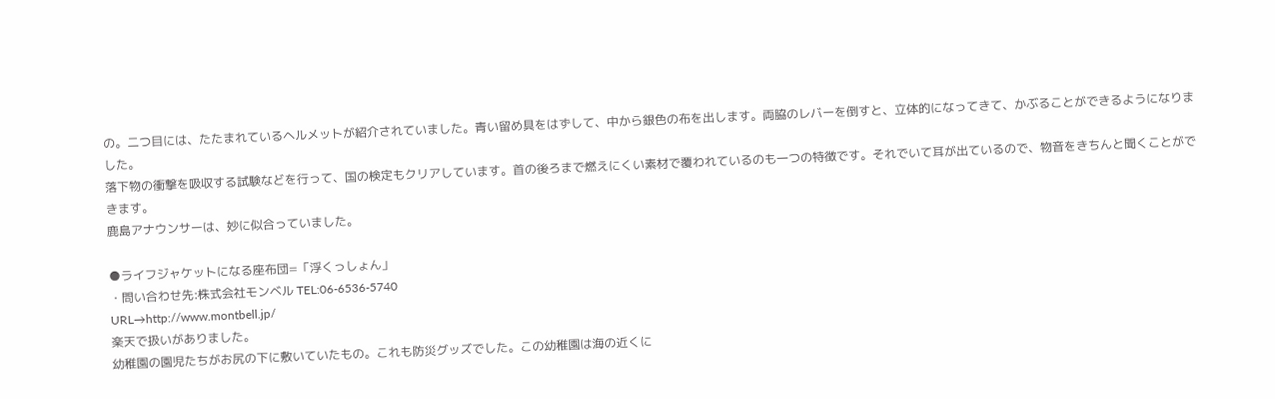の。二つ目には、たたまれているヘルメットが紹介されていました。青い留め具をはずして、中から銀色の布を出します。両脇のレバーを倒すと、立体的になってきて、かぶることができるようになりました。
落下物の衝撃を吸収する試験などを行って、国の検定もクリアしています。首の後ろまで燃えにくい素材で覆われているのも一つの特徴です。それでいて耳が出ているので、物音をきちんと聞くことができます。
鹿島アナウンサーは、妙に似合っていました。

●ライフジャケットになる座布団=「浮くっしょん」
・問い合わせ先:株式会社モンベル TEL:06-6536-5740
URL→http://www.montbell.jp/
楽天で扱いがありました。
幼稚園の園児たちがお尻の下に敷いていたもの。これも防災グッズでした。この幼稚園は海の近くに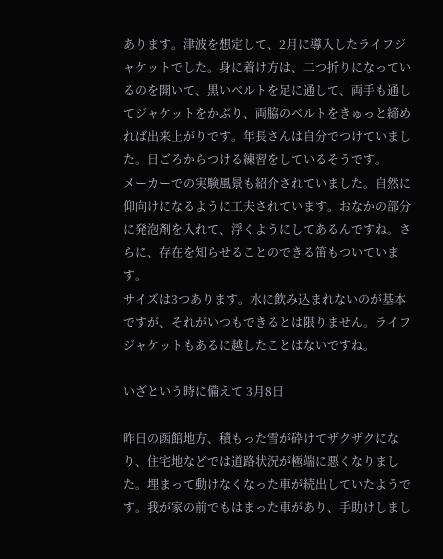あります。津波を想定して、2月に導入したライフジャケットでした。身に着け方は、二つ折りになっているのを開いて、黒いベルトを足に通して、両手も通してジャケットをかぶり、両脇のベルトをきゅっと締めれば出来上がりです。年長さんは自分でつけていました。日ごろからつける練習をしているそうです。
メーカーでの実験風景も紹介されていました。自然に仰向けになるように工夫されています。おなかの部分に発泡剤を入れて、浮くようにしてあるんですね。さらに、存在を知らせることのできる笛もついています。
サイズは3つあります。水に飲み込まれないのが基本ですが、それがいつもできるとは限りません。ライフジャケットもあるに越したことはないですね。

いざという時に備えて 3月8日

昨日の函館地方、積もった雪が砕けてザクザクになり、住宅地などでは道路状況が極端に悪くなりました。埋まって動けなくなった車が続出していたようです。我が家の前でもはまった車があり、手助けしまし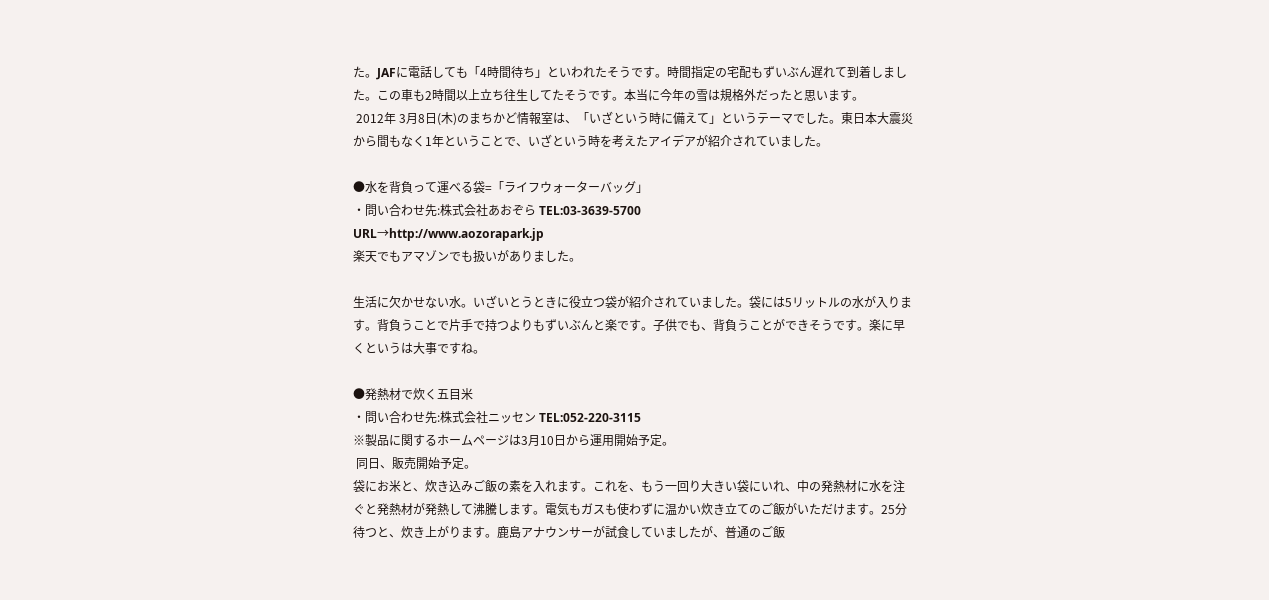た。JAFに電話しても「4時間待ち」といわれたそうです。時間指定の宅配もずいぶん遅れて到着しました。この車も2時間以上立ち往生してたそうです。本当に今年の雪は規格外だったと思います。
 2012年 3月8日(木)のまちかど情報室は、「いざという時に備えて」というテーマでした。東日本大震災から間もなく1年ということで、いざという時を考えたアイデアが紹介されていました。

●水を背負って運べる袋=「ライフウォーターバッグ」
・問い合わせ先:株式会社あおぞら TEL:03-3639-5700
URL→http://www.aozorapark.jp
楽天でもアマゾンでも扱いがありました。

生活に欠かせない水。いざいとうときに役立つ袋が紹介されていました。袋には5リットルの水が入ります。背負うことで片手で持つよりもずいぶんと楽です。子供でも、背負うことができそうです。楽に早くというは大事ですね。

●発熱材で炊く五目米
・問い合わせ先:株式会社ニッセン TEL:052-220-3115
※製品に関するホームページは3月10日から運用開始予定。
 同日、販売開始予定。
袋にお米と、炊き込みご飯の素を入れます。これを、もう一回り大きい袋にいれ、中の発熱材に水を注ぐと発熱材が発熱して沸騰します。電気もガスも使わずに温かい炊き立てのご飯がいただけます。25分待つと、炊き上がります。鹿島アナウンサーが試食していましたが、普通のご飯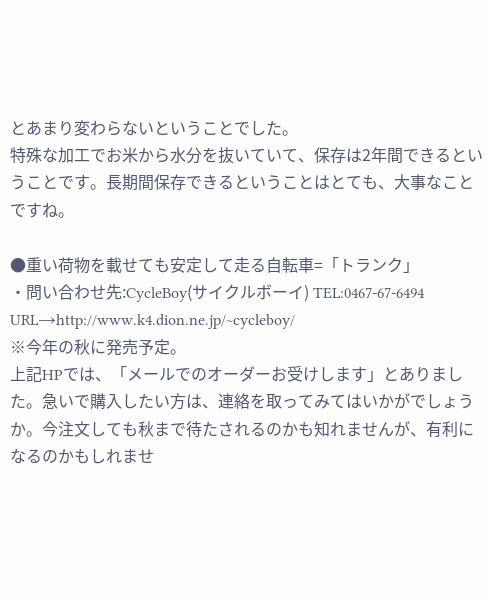とあまり変わらないということでした。
特殊な加工でお米から水分を抜いていて、保存は2年間できるということです。長期間保存できるということはとても、大事なことですね。

●重い荷物を載せても安定して走る自転車=「トランク」
・問い合わせ先:CycleBoy(サイクルボーイ) TEL:0467-67-6494
URL→http://www.k4.dion.ne.jp/~cycleboy/
※今年の秋に発売予定。
上記HPでは、「メールでのオーダーお受けします」とありました。急いで購入したい方は、連絡を取ってみてはいかがでしょうか。今注文しても秋まで待たされるのかも知れませんが、有利になるのかもしれませ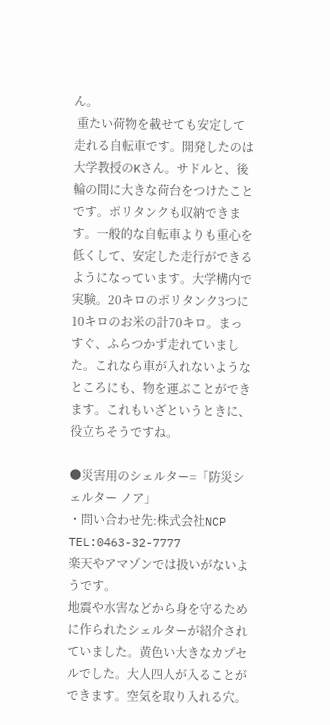ん。
 重たい荷物を載せても安定して走れる自転車です。開発したのは大学教授のKさん。サドルと、後輪の間に大きな荷台をつけたことです。ポリタンクも収納できます。一般的な自転車よりも重心を低くして、安定した走行ができるようになっています。大学構内で実験。20キロのポリタンク3つに10キロのお米の計70キロ。まっすぐ、ふらつかず走れていました。これなら車が入れないようなところにも、物を運ぶことができます。これもいざというときに、役立ちそうですね。

●災害用のシェルター=「防災シェルター ノア」
・問い合わせ先:株式会社NCP TEL:0463-32-7777
楽天やアマゾンでは扱いがないようです。
地震や水害などから身を守るために作られたシェルターが紹介されていました。黄色い大きなカプセルでした。大人四人が入ることができます。空気を取り入れる穴。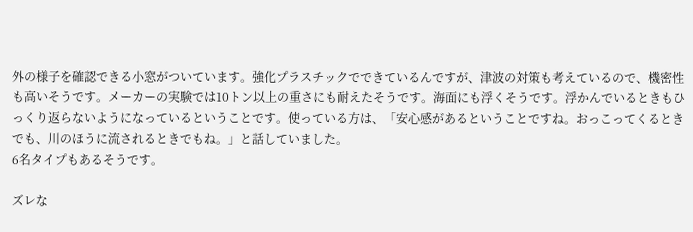外の様子を確認できる小窓がついています。強化プラスチックでできているんですが、津波の対策も考えているので、機密性も高いそうです。メーカーの実験では10トン以上の重さにも耐えたそうです。海面にも浮くそうです。浮かんでいるときもひっくり返らないようになっているということです。使っている方は、「安心感があるということですね。おっこってくるときでも、川のほうに流されるときでもね。」と話していました。
6名タイプもあるそうです。

ズレな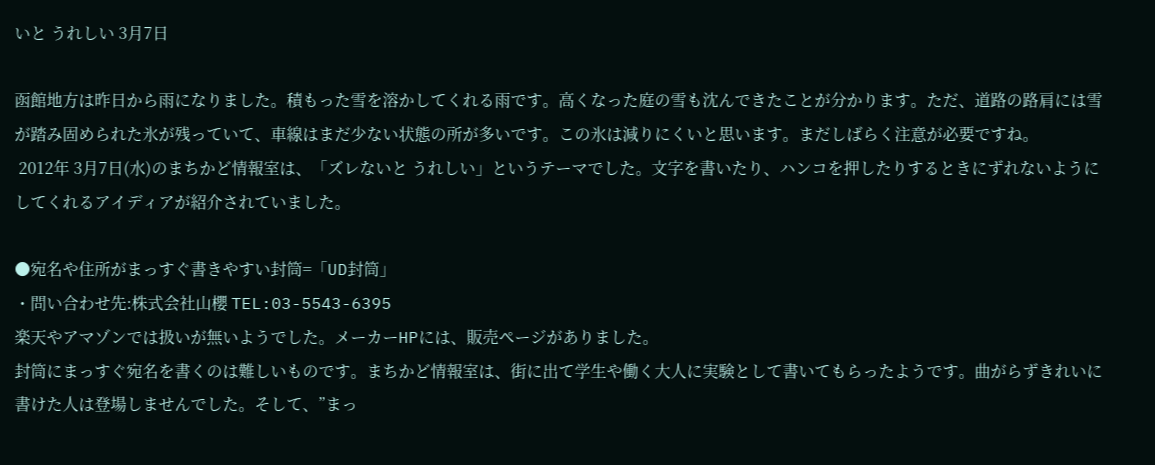いと うれしい 3月7日

函館地方は昨日から雨になりました。積もった雪を溶かしてくれる雨です。高くなった庭の雪も沈んできたことが分かります。ただ、道路の路肩には雪が踏み固められた氷が残っていて、車線はまだ少ない状態の所が多いです。この氷は減りにくいと思います。まだしばらく注意が必要ですね。
 2012年 3月7日(水)のまちかど情報室は、「ズレないと うれしい」というテーマでした。文字を書いたり、ハンコを押したりするときにずれないようにしてくれるアイディアが紹介されていました。

●宛名や住所がまっすぐ書きやすい封筒=「UD封筒」
・問い合わせ先:株式会社山櫻 TEL:03-5543-6395
楽天やアマゾンでは扱いが無いようでした。メーカーHPには、販売ページがありました。
封筒にまっすぐ宛名を書くのは難しいものです。まちかど情報室は、街に出て学生や働く大人に実験として書いてもらったようです。曲がらずきれいに書けた人は登場しませんでした。そして、”まっ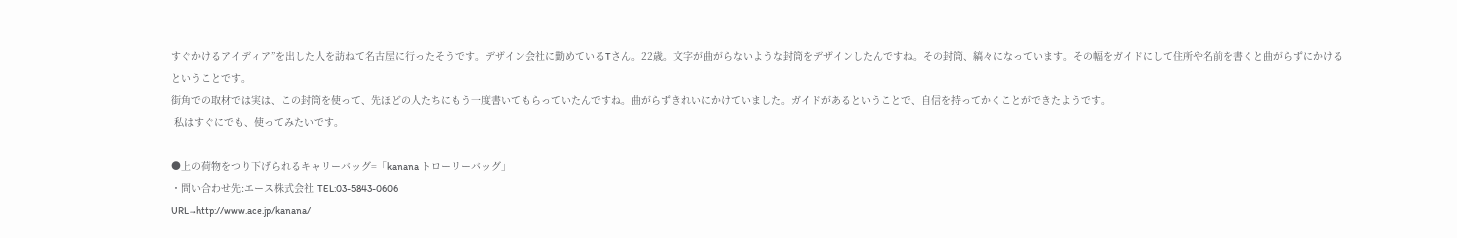すぐかけるアイディア”を出した人を訪ねて名古屋に行ったそうです。デザイン会社に勤めているTさん。22歳。文字が曲がらないような封筒をデザインしたんですね。その封筒、縞々になっています。その幅をガイドにして住所や名前を書くと曲がらずにかけるということです。
街角での取材では実は、この封筒を使って、先ほどの人たちにもう一度書いてもらっていたんですね。曲がらずきれいにかけていました。ガイドがあるということで、自信を持ってかくことができたようです。
 私はすぐにでも、使ってみたいです。

●上の荷物をつり下げられるキャリーバッグ=「kanana トローリーバッグ」
・問い合わせ先:エース株式会社 TEL:03-5843-0606
URL→http://www.ace.jp/kanana/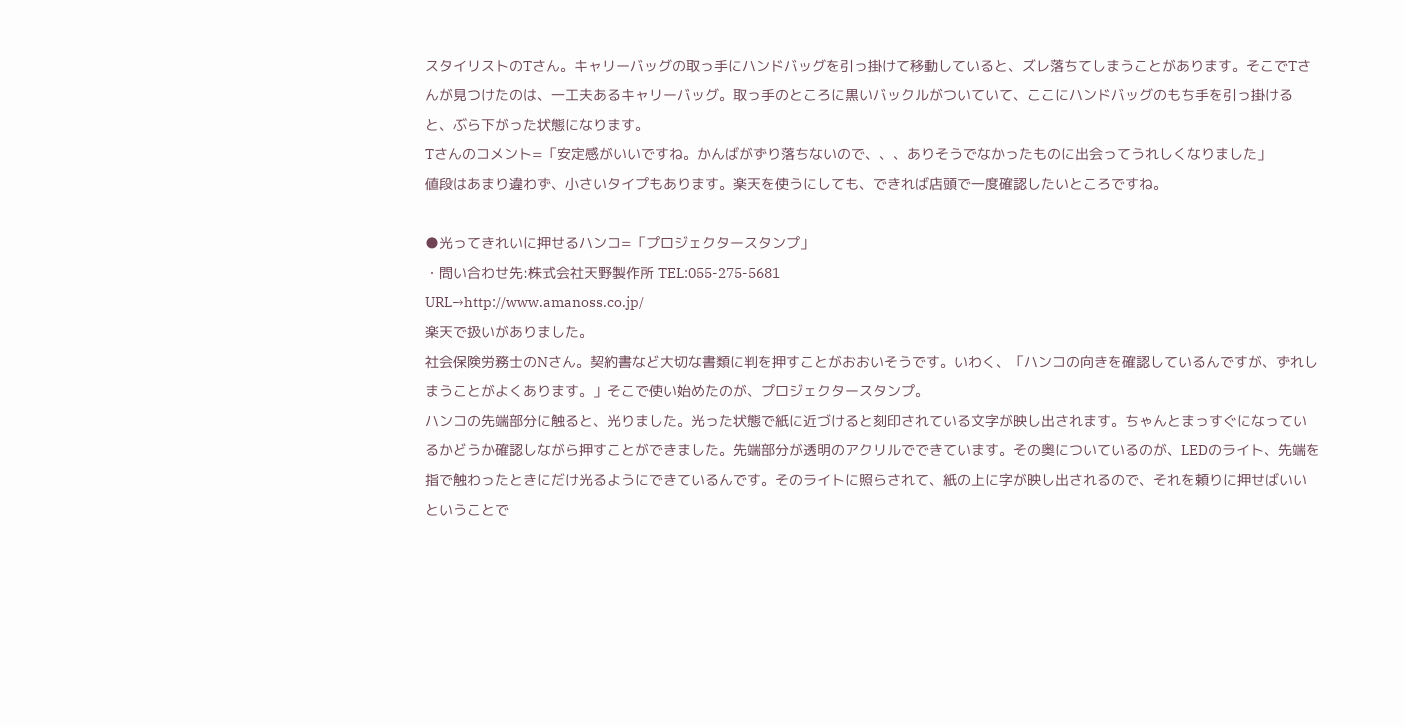スタイリストのTさん。キャリーバッグの取っ手にハンドバッグを引っ掛けて移動していると、ズレ落ちてしまうことがあります。そこでTさんが見つけたのは、一工夫あるキャリーバッグ。取っ手のところに黒いバックルがついていて、ここにハンドバッグのもち手を引っ掛けると、ぶら下がった状態になります。
Tさんのコメント=「安定感がいいですね。かんばがずり落ちないので、、、ありそうでなかったものに出会ってうれしくなりました」
値段はあまり違わず、小さいタイプもあります。楽天を使うにしても、できれば店頭で一度確認したいところですね。

●光ってきれいに押せるハンコ=「プロジェクタースタンプ」
・問い合わせ先:株式会社天野製作所 TEL:055-275-5681
URL→http://www.amanoss.co.jp/
楽天で扱いがありました。
社会保険労務士のNさん。契約書など大切な書類に判を押すことがおおいそうです。いわく、「ハンコの向きを確認しているんですが、ずれしまうことがよくあります。」そこで使い始めたのが、プロジェクタースタンプ。
ハンコの先端部分に触ると、光りました。光った状態で紙に近づけると刻印されている文字が映し出されます。ちゃんとまっすぐになっているかどうか確認しながら押すことができました。先端部分が透明のアクリルでできています。その奥についているのが、LEDのライト、先端を指で触わったときにだけ光るようにできているんです。そのライトに照らされて、紙の上に字が映し出されるので、それを頼りに押せばいいということで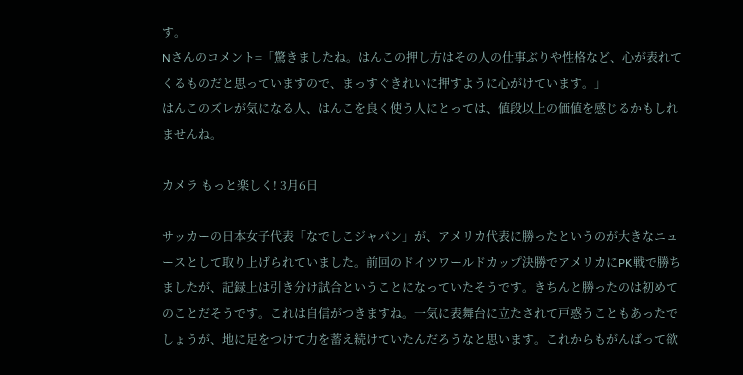す。
Nさんのコメント=「驚きましたね。はんこの押し方はその人の仕事ぶりや性格など、心が表れてくるものだと思っていますので、まっすぐきれいに押すように心がけています。」
はんこのズレが気になる人、はんこを良く使う人にとっては、値段以上の価値を感じるかもしれませんね。

カメラ もっと楽しく! 3月6日

サッカーの日本女子代表「なでしこジャパン」が、アメリカ代表に勝ったというのが大きなニュースとして取り上げられていました。前回のドイツワールドカップ決勝でアメリカにPK戦で勝ちましたが、記録上は引き分け試合ということになっていたそうです。きちんと勝ったのは初めてのことだそうです。これは自信がつきますね。一気に表舞台に立たされて戸惑うこともあったでしょうが、地に足をつけて力を蓄え続けていたんだろうなと思います。これからもがんばって欲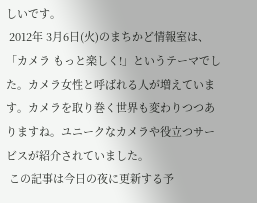しいです。
 2012年 3月6日(火)のまちかど情報室は、「カメラ もっと楽しく!」というテーマでした。カメラ女性と呼ばれる人が増えています。カメラを取り巻く世界も変わりつつありますね。ユニークなカメラや役立つサービスが紹介されていました。
 この記事は今日の夜に更新する予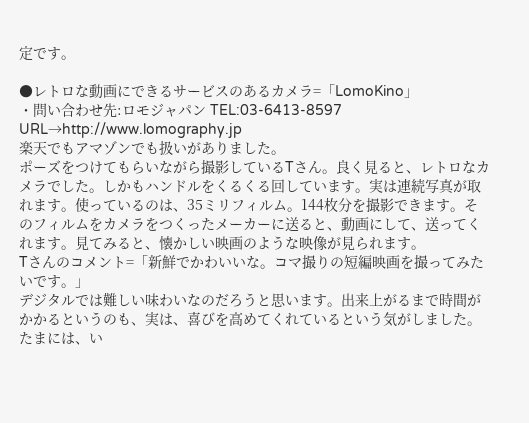定です。

●レトロな動画にできるサービスのあるカメラ=「LomoKino」
・問い合わせ先:ロモジャパン TEL:03-6413-8597
URL→http://www.lomography.jp
楽天でもアマゾンでも扱いがありました。
ポーズをつけてもらいながら撮影しているTさん。良く見ると、レトロなカメラでした。しかもハンドルをくるくる回しています。実は連続写真が取れます。使っているのは、35ミリフィルム。144枚分を撮影できます。そのフィルムをカメラをつくったメーカーに送ると、動画にして、送ってくれます。見てみると、懐かしい映画のような映像が見られます。
Tさんのコメント=「新鮮でかわいいな。コマ撮りの短編映画を撮ってみたいです。」
デジタルでは難しい味わいなのだろうと思います。出来上がるまで時間がかかるというのも、実は、喜びを高めてくれているという気がしました。たまには、い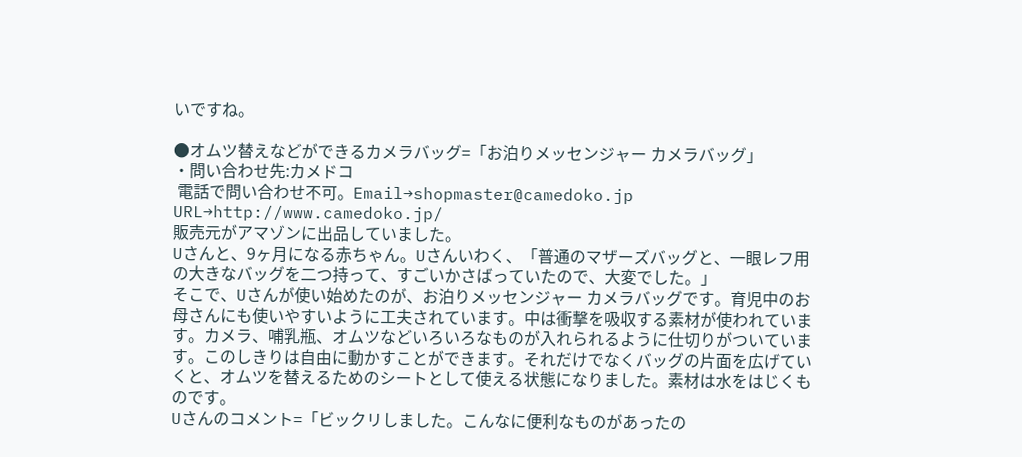いですね。

●オムツ替えなどができるカメラバッグ=「お泊りメッセンジャー カメラバッグ」
・問い合わせ先:カメドコ
 電話で問い合わせ不可。Email→shopmaster@camedoko.jp
URL→http://www.camedoko.jp/
販売元がアマゾンに出品していました。
Uさんと、9ヶ月になる赤ちゃん。Uさんいわく、「普通のマザーズバッグと、一眼レフ用の大きなバッグを二つ持って、すごいかさばっていたので、大変でした。」
そこで、Uさんが使い始めたのが、お泊りメッセンジャー カメラバッグです。育児中のお母さんにも使いやすいように工夫されています。中は衝撃を吸収する素材が使われています。カメラ、哺乳瓶、オムツなどいろいろなものが入れられるように仕切りがついています。このしきりは自由に動かすことができます。それだけでなくバッグの片面を広げていくと、オムツを替えるためのシートとして使える状態になりました。素材は水をはじくものです。
Uさんのコメント=「ビックリしました。こんなに便利なものがあったの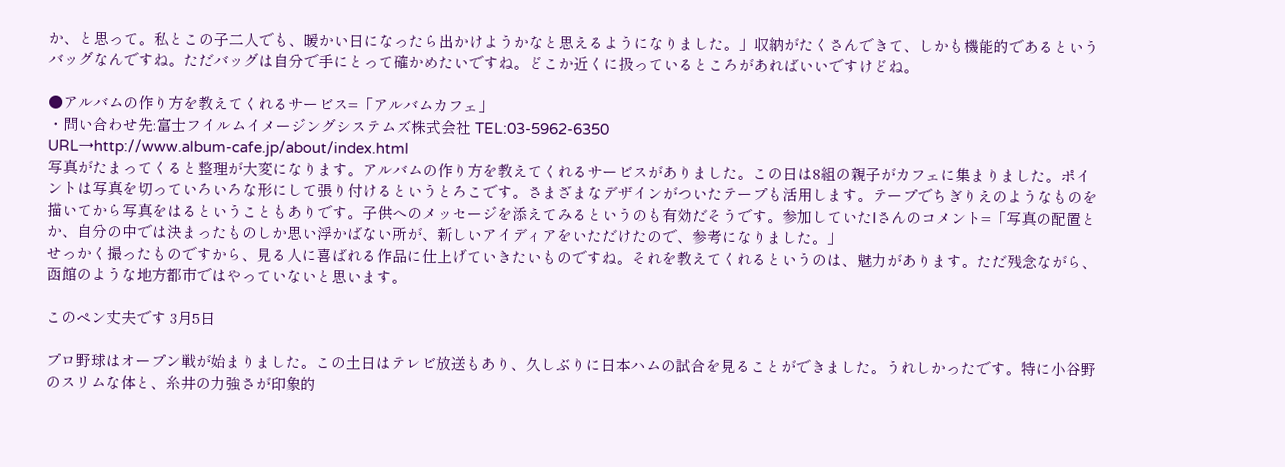か、と思って。私とこの子二人でも、暖かい日になったら出かけようかなと思えるようになりました。」収納がたくさんできて、しかも機能的であるというバッグなんですね。ただバッグは自分で手にとって確かめたいですね。どこか近くに扱っているところがあればいいですけどね。

●アルバムの作り方を教えてくれるサービス=「アルバムカフェ」
・問い合わせ先:富士フイルムイメージングシステムズ株式会社 TEL:03-5962-6350
URL→http://www.album-cafe.jp/about/index.html
写真がたまってくると整理が大変になります。アルバムの作り方を教えてくれるサービスがありました。この日は8組の親子がカフェに集まりました。ポイントは写真を切っていろいろな形にして張り付けるというとろこです。さまざまなデザインがついたテープも活用します。テープでちぎりえのようなものを描いてから写真をはるということもありです。子供へのメッセージを添えてみるというのも有効だそうです。参加していたIさんのコメント=「写真の配置とか、自分の中では決まったものしか思い浮かばない所が、新しいアイディアをいただけたので、参考になりました。」
せっかく撮ったものですから、見る人に喜ばれる作品に仕上げていきたいものですね。それを教えてくれるというのは、魅力があります。ただ残念ながら、函館のような地方都市ではやっていないと思います。

このペン丈夫です 3月5日

プロ野球はオープン戦が始まりました。この土日はテレビ放送もあり、久しぶりに日本ハムの試合を見ることができました。うれしかったです。特に小谷野のスリムな体と、糸井の力強さが印象的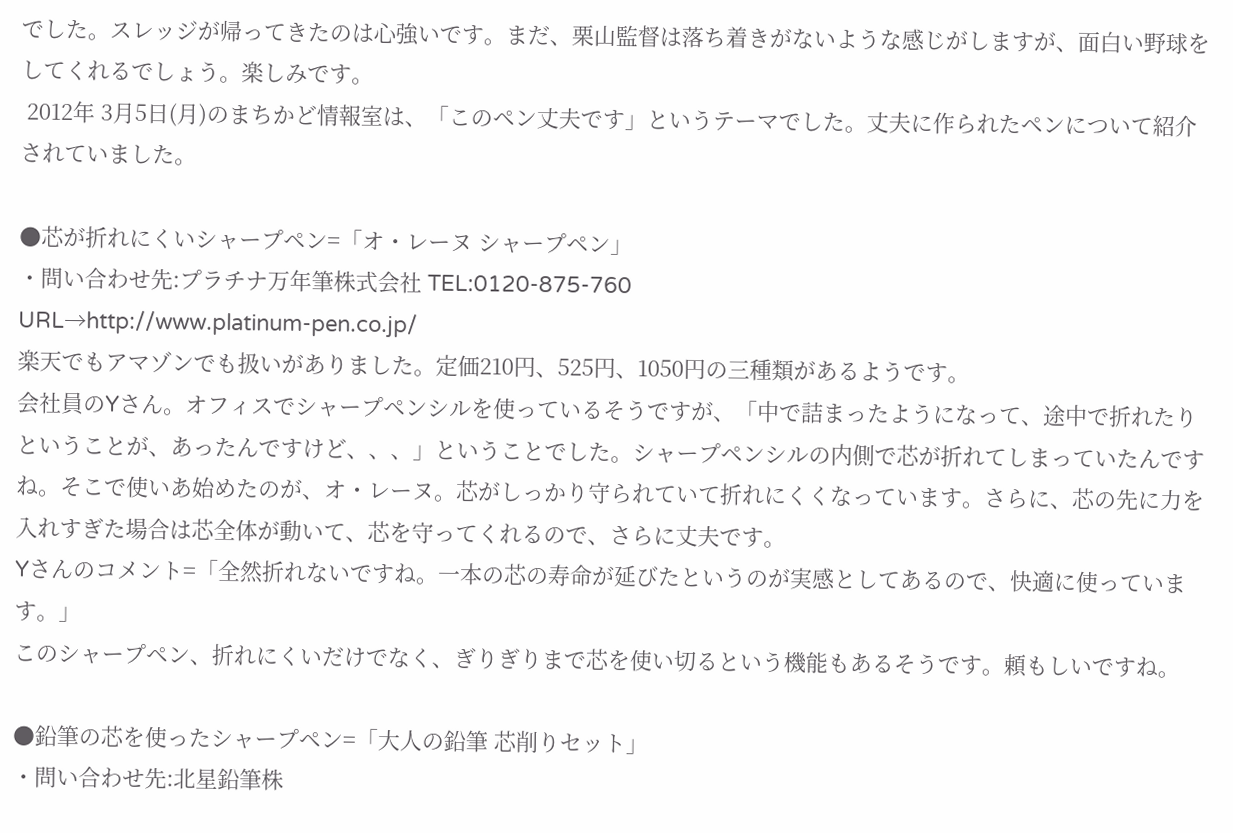でした。スレッジが帰ってきたのは心強いです。まだ、栗山監督は落ち着きがないような感じがしますが、面白い野球をしてくれるでしょう。楽しみです。
 2012年 3月5日(月)のまちかど情報室は、「このペン丈夫です」というテーマでした。丈夫に作られたペンについて紹介されていました。

●芯が折れにくいシャープペン=「オ・レーヌ シャープペン」
・問い合わせ先:プラチナ万年筆株式会社 TEL:0120-875-760
URL→http://www.platinum-pen.co.jp/
楽天でもアマゾンでも扱いがありました。定価210円、525円、1050円の三種類があるようです。
会社員のYさん。オフィスでシャープペンシルを使っているそうですが、「中で詰まったようになって、途中で折れたりということが、あったんですけど、、、」ということでした。シャープペンシルの内側で芯が折れてしまっていたんですね。そこで使いあ始めたのが、オ・レーヌ。芯がしっかり守られていて折れにくくなっています。さらに、芯の先に力を入れすぎた場合は芯全体が動いて、芯を守ってくれるので、さらに丈夫です。
Yさんのコメント=「全然折れないですね。一本の芯の寿命が延びたというのが実感としてあるので、快適に使っています。」
このシャープペン、折れにくいだけでなく、ぎりぎりまで芯を使い切るという機能もあるそうです。頼もしいですね。

●鉛筆の芯を使ったシャープペン=「大人の鉛筆 芯削りセット」
・問い合わせ先:北星鉛筆株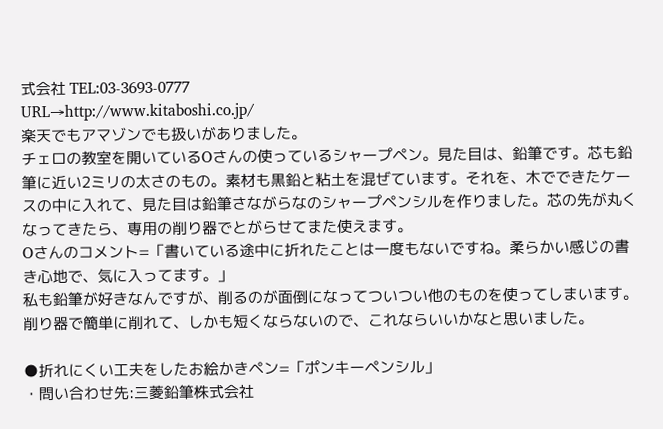式会社 TEL:03-3693-0777
URL→http://www.kitaboshi.co.jp/
楽天でもアマゾンでも扱いがありました。
チェロの教室を開いているOさんの使っているシャープペン。見た目は、鉛筆です。芯も鉛筆に近い2ミリの太さのもの。素材も黒鉛と粘土を混ぜています。それを、木でできたケースの中に入れて、見た目は鉛筆さながらなのシャープペンシルを作りました。芯の先が丸くなってきたら、専用の削り器でとがらせてまた使えます。
Oさんのコメント=「書いている途中に折れたことは一度もないですね。柔らかい感じの書き心地で、気に入ってます。」
私も鉛筆が好きなんですが、削るのが面倒になってついつい他のものを使ってしまいます。削り器で簡単に削れて、しかも短くならないので、これならいいかなと思いました。

●折れにくい工夫をしたお絵かきペン=「ポンキーペンシル」
・問い合わせ先:三菱鉛筆株式会社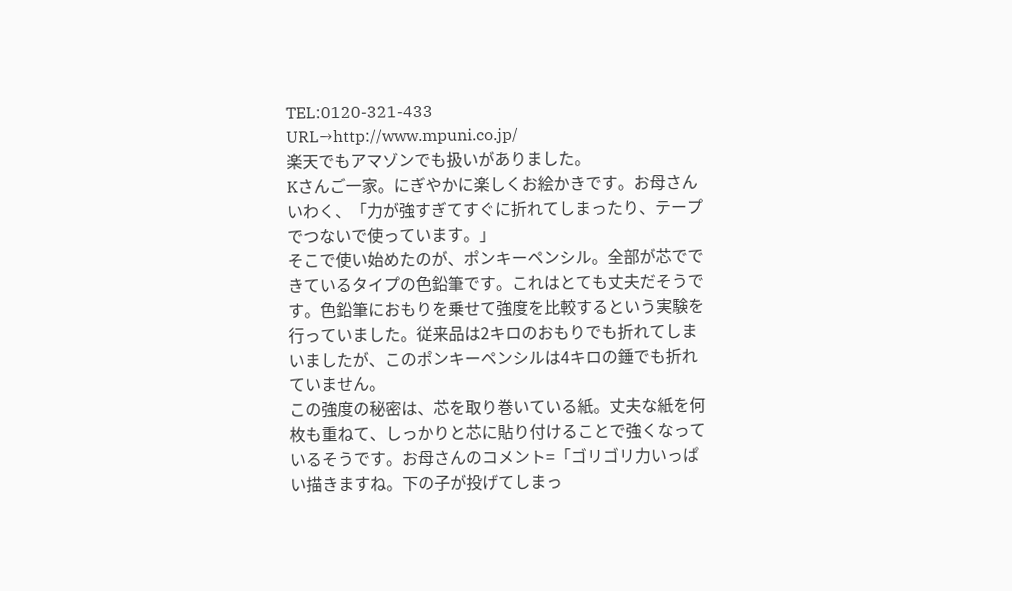TEL:0120-321-433
URL→http://www.mpuni.co.jp/
楽天でもアマゾンでも扱いがありました。
Kさんご一家。にぎやかに楽しくお絵かきです。お母さんいわく、「力が強すぎてすぐに折れてしまったり、テープでつないで使っています。」
そこで使い始めたのが、ポンキーペンシル。全部が芯でできているタイプの色鉛筆です。これはとても丈夫だそうです。色鉛筆におもりを乗せて強度を比較するという実験を行っていました。従来品は2キロのおもりでも折れてしまいましたが、このポンキーペンシルは4キロの錘でも折れていません。
この強度の秘密は、芯を取り巻いている紙。丈夫な紙を何枚も重ねて、しっかりと芯に貼り付けることで強くなっているそうです。お母さんのコメント=「ゴリゴリ力いっぱい描きますね。下の子が投げてしまっ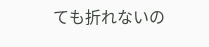ても折れないの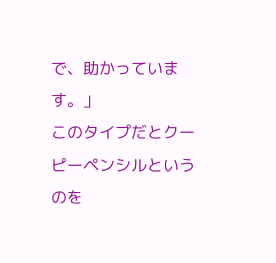で、助かっています。」
このタイプだとクーピーペンシルというのを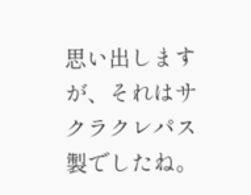思い出しますが、それはサクラクレパス製でしたね。